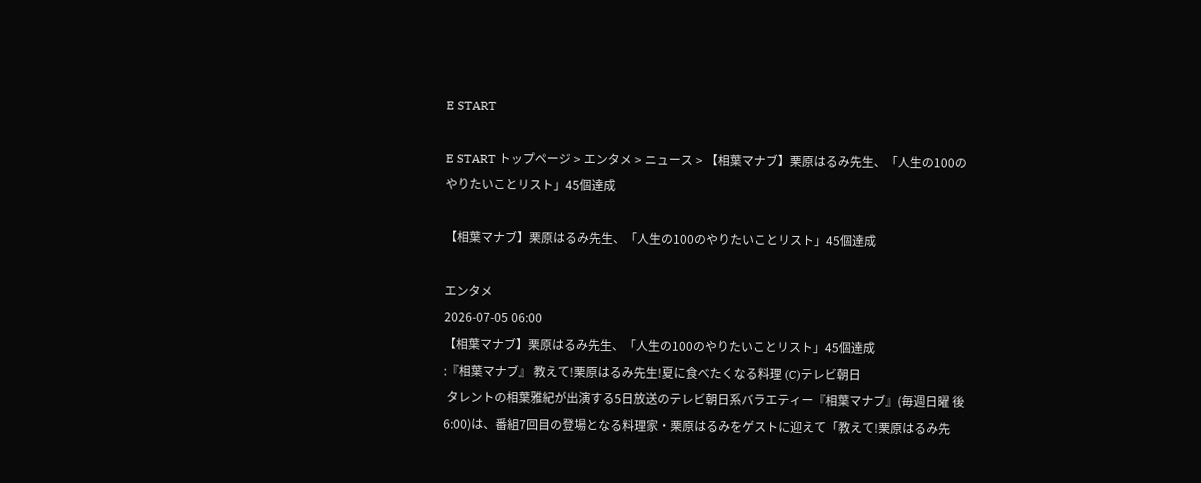E START

E START トップページ > エンタメ > ニュース > 【相葉マナブ】栗原はるみ先生、「人生の100のやりたいことリスト」45個達成

【相葉マナブ】栗原はるみ先生、「人生の100のやりたいことリスト」45個達成

エンタメ
2026-07-05 06:00
【相葉マナブ】栗原はるみ先生、「人生の100のやりたいことリスト」45個達成
:『相葉マナブ』 教えて!栗原はるみ先生!夏に食べたくなる料理 (C)テレビ朝日
 タレントの相葉雅紀が出演する5日放送のテレビ朝日系バラエティー『相葉マナブ』(毎週日曜 後6:00)は、番組7回目の登場となる料理家・栗原はるみをゲストに迎えて「教えて!栗原はるみ先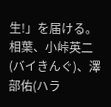生!」を届ける。相葉、小峠英二(バイきんぐ)、澤部佑(ハラ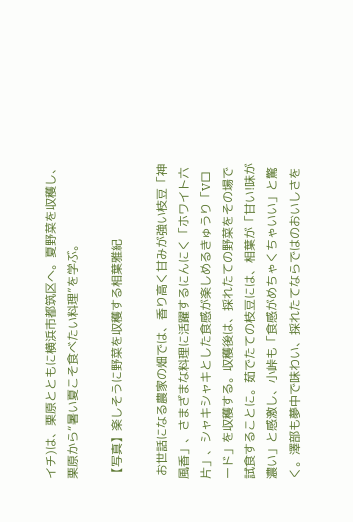イチ)は、栗原とともに横浜市都筑区へ。夏野菜を収穫し、栗原から“暑い夏こそ食べたい料理”を学ぶ。

【写真】楽しそうに野菜を収穫する相葉雅紀

 お世話になる農家の畑では、香り高く甘みが強い枝豆「神風香」、さまざまな料理に活躍するにんにく「ホワイト六片」、シャキシャキとした食感が楽しめるきゅうり「Vロード」を収穫する。収穫後は、採れたての野菜をその場で試食することに。茹でたての枝豆には、相葉が「甘い!味が濃い」と感激し、小峠も「食感がめちゃくちゃいい」と驚く。澤部も夢中で味わい、採れたてならではのおいしさを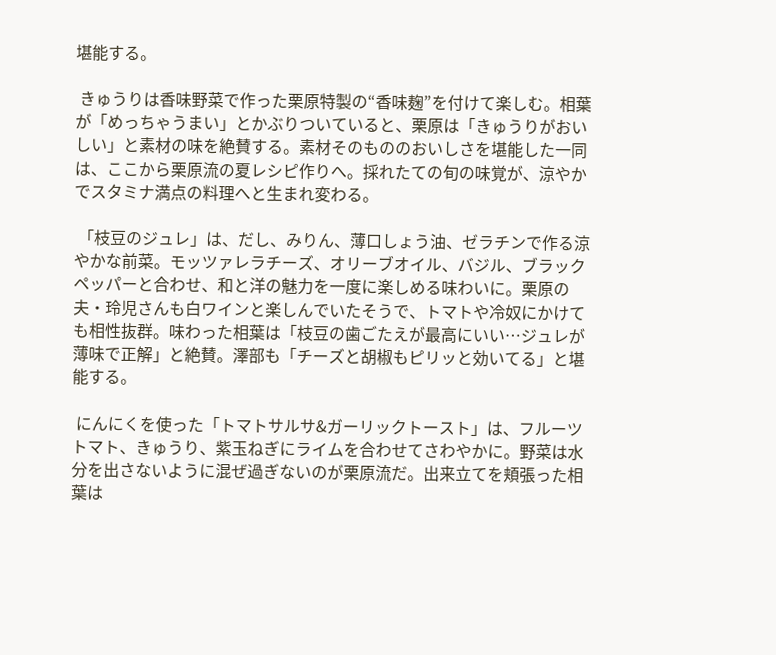堪能する。

 きゅうりは香味野菜で作った栗原特製の“香味麹”を付けて楽しむ。相葉が「めっちゃうまい」とかぶりついていると、栗原は「きゅうりがおいしい」と素材の味を絶賛する。素材そのもののおいしさを堪能した一同は、ここから栗原流の夏レシピ作りへ。採れたての旬の味覚が、涼やかでスタミナ満点の料理へと生まれ変わる。

 「枝豆のジュレ」は、だし、みりん、薄口しょう油、ゼラチンで作る涼やかな前菜。モッツァレラチーズ、オリーブオイル、バジル、ブラックペッパーと合わせ、和と洋の魅力を一度に楽しめる味わいに。栗原の夫・玲児さんも白ワインと楽しんでいたそうで、トマトや冷奴にかけても相性抜群。味わった相葉は「枝豆の歯ごたえが最高にいい…ジュレが薄味で正解」と絶賛。澤部も「チーズと胡椒もピリッと効いてる」と堪能する。

 にんにくを使った「トマトサルサ&ガーリックトースト」は、フルーツトマト、きゅうり、紫玉ねぎにライムを合わせてさわやかに。野菜は水分を出さないように混ぜ過ぎないのが栗原流だ。出来立てを頬張った相葉は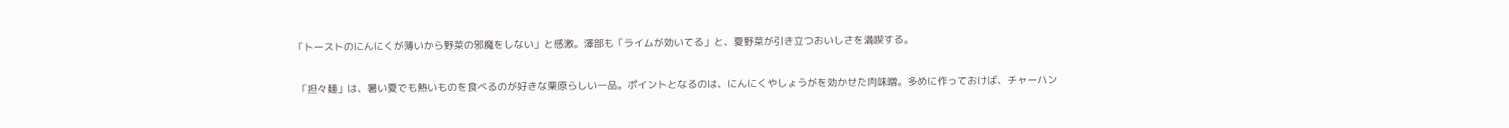「トーストのにんにくが薄いから野菜の邪魔をしない」と感激。澤部も「ライムが効いてる」と、夏野菜が引き立つおいしさを満喫する。

 「担々麺」は、暑い夏でも熱いものを食べるのが好きな栗原らしい一品。ポイントとなるのは、にんにくやしょうがを効かせた肉味噌。多めに作っておけば、チャーハン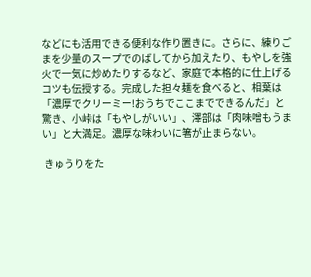などにも活用できる便利な作り置きに。さらに、練りごまを少量のスープでのばしてから加えたり、もやしを強火で一気に炒めたりするなど、家庭で本格的に仕上げるコツも伝授する。完成した担々麺を食べると、相葉は「濃厚でクリーミー!おうちでここまでできるんだ」と驚き、小峠は「もやしがいい」、澤部は「肉味噌もうまい」と大満足。濃厚な味わいに箸が止まらない。

 きゅうりをた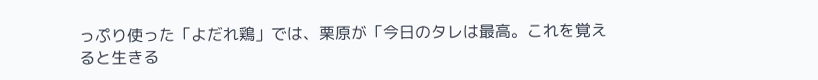っぷり使った「よだれ鶏」では、栗原が「今日のタレは最高。これを覚えると生きる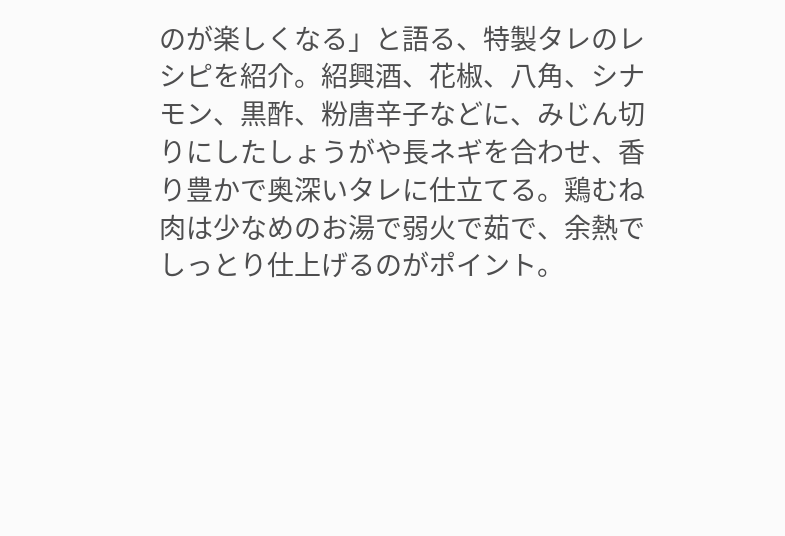のが楽しくなる」と語る、特製タレのレシピを紹介。紹興酒、花椒、八角、シナモン、黒酢、粉唐辛子などに、みじん切りにしたしょうがや長ネギを合わせ、香り豊かで奥深いタレに仕立てる。鶏むね肉は少なめのお湯で弱火で茹で、余熱でしっとり仕上げるのがポイント。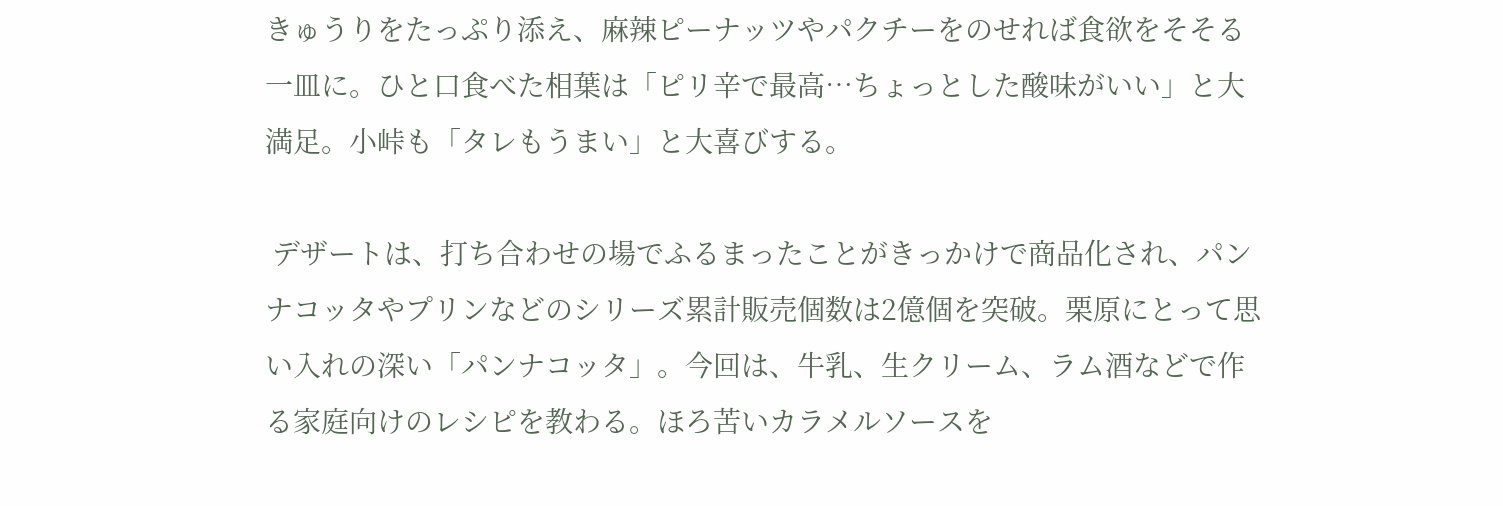きゅうりをたっぷり添え、麻辣ピーナッツやパクチーをのせれば食欲をそそる一皿に。ひと口食べた相葉は「ピリ辛で最高…ちょっとした酸味がいい」と大満足。小峠も「タレもうまい」と大喜びする。

 デザートは、打ち合わせの場でふるまったことがきっかけで商品化され、パンナコッタやプリンなどのシリーズ累計販売個数は2億個を突破。栗原にとって思い入れの深い「パンナコッタ」。今回は、牛乳、生クリーム、ラム酒などで作る家庭向けのレシピを教わる。ほろ苦いカラメルソースを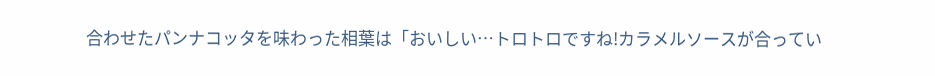合わせたパンナコッタを味わった相葉は「おいしい…トロトロですね!カラメルソースが合ってい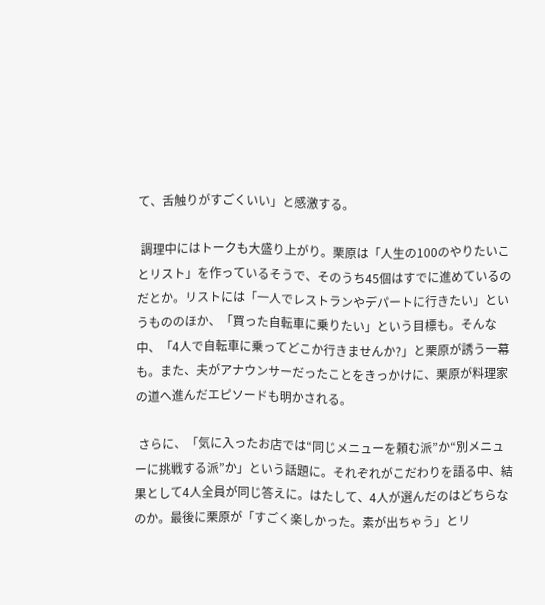て、舌触りがすごくいい」と感激する。

 調理中にはトークも大盛り上がり。栗原は「人生の100のやりたいことリスト」を作っているそうで、そのうち45個はすでに進めているのだとか。リストには「一人でレストランやデパートに行きたい」というもののほか、「買った自転車に乗りたい」という目標も。そんな中、「4人で自転車に乗ってどこか行きませんか?」と栗原が誘う一幕も。また、夫がアナウンサーだったことをきっかけに、栗原が料理家の道へ進んだエピソードも明かされる。

 さらに、「気に入ったお店では“同じメニューを頼む派”か“別メニューに挑戦する派”か」という話題に。それぞれがこだわりを語る中、結果として4人全員が同じ答えに。はたして、4人が選んだのはどちらなのか。最後に栗原が「すごく楽しかった。素が出ちゃう」とリ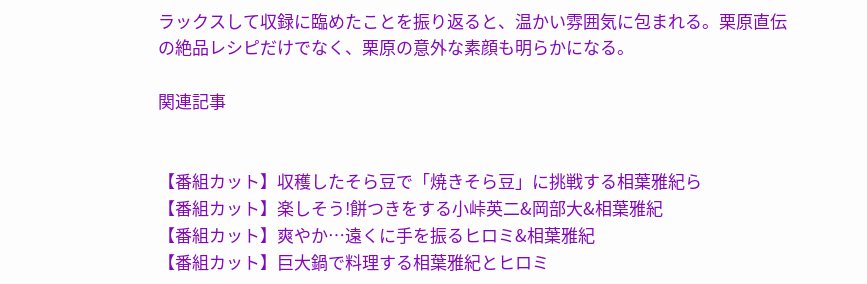ラックスして収録に臨めたことを振り返ると、温かい雰囲気に包まれる。栗原直伝の絶品レシピだけでなく、栗原の意外な素顔も明らかになる。

関連記事


【番組カット】収穫したそら豆で「焼きそら豆」に挑戦する相葉雅紀ら
【番組カット】楽しそう!餅つきをする小峠英二&岡部大&相葉雅紀
【番組カット】爽やか…遠くに手を振るヒロミ&相葉雅紀
【番組カット】巨大鍋で料理する相葉雅紀とヒロミ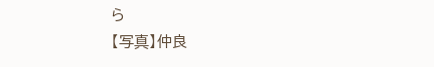ら
【写真】仲良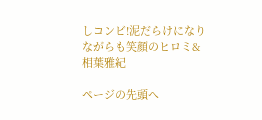しコンビ!泥だらけになりながらも笑顔のヒロミ&相葉雅紀

ページの先頭へ